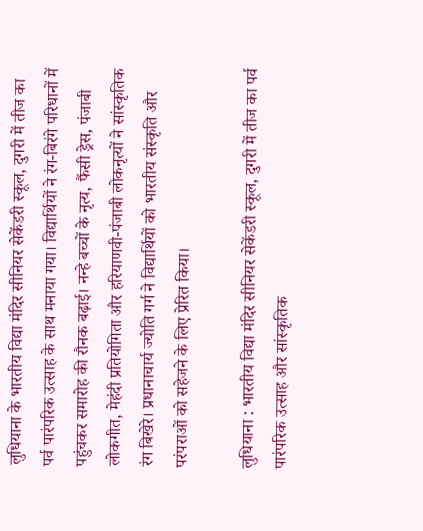लुधियाना के भारतीय विद्या मंदिर सीनियर सेकेंडरी स्कूल, दुगरी में तीज का पर्व पारंपरिक उत्साह के साथ मनाया गया। विद्यार्थियों ने रंग-बिरंगे परिधानों में पहुंचकर समारोह की रौनक बढ़ाई। नन्हे बच्चों के नृत्य, फैंसी ड्रेस, पंजाबी लोकगीत, मेहंदी प्रतियोगिता और हरियाणवी-पंजाबी लोकनृत्यों ने सांस्कृतिक रंग बिखेरे। प्रधानाचार्य ज्योति गर्ग ने विद्यार्थियों को भारतीय संस्कृति और परंपराओं को सहेजने के लिए प्रेरित किया।

लुधियाना : भारतीय विद्या मंदिर सीनियर सेकेंडरी स्कूल, दुगरी में तीज का पर्व पारंपरिक उत्साह और सांस्कृतिक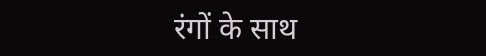रंगों के साथ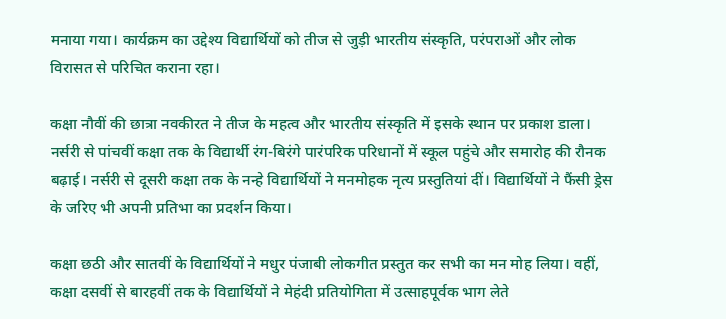मनाया गया। कार्यक्रम का उद्देश्य विद्यार्थियों को तीज से जुड़ी भारतीय संस्कृति, परंपराओं और लोक विरासत से परिचित कराना रहा।

कक्षा नौवीं की छात्रा नवकीरत ने तीज के महत्व और भारतीय संस्कृति में इसके स्थान पर प्रकाश डाला। नर्सरी से पांचवीं कक्षा तक के विद्यार्थी रंग-बिरंगे पारंपरिक परिधानों में स्कूल पहुंचे और समारोह की रौनक बढ़ाई। नर्सरी से दूसरी कक्षा तक के नन्हे विद्यार्थियों ने मनमोहक नृत्य प्रस्तुतियां दीं। विद्यार्थियों ने फैंसी ड्रेस के जरिए भी अपनी प्रतिभा का प्रदर्शन किया।

कक्षा छठी और सातवीं के विद्यार्थियों ने मधुर पंजाबी लोकगीत प्रस्तुत कर सभी का मन मोह लिया। वहीं, कक्षा दसवीं से बारहवीं तक के विद्यार्थियों ने मेहंदी प्रतियोगिता में उत्साहपूर्वक भाग लेते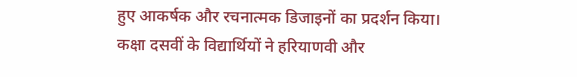हुए आकर्षक और रचनात्मक डिजाइनों का प्रदर्शन किया। कक्षा दसवीं के विद्यार्थियों ने हरियाणवी और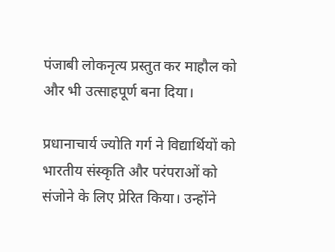पंजाबी लोकनृत्य प्रस्तुत कर माहौल को और भी उत्साहपूर्ण बना दिया।

प्रधानाचार्य ज्योति गर्ग ने विद्यार्थियों को भारतीय संस्कृति और परंपराओं को संजोने के लिए प्रेरित किया। उन्होंने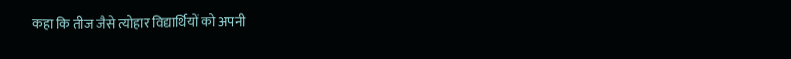कहा कि तीज जैसे त्योहार विद्यार्थियों को अपनी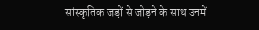सांस्कृतिक जड़ों से जोड़ने के साथ उनमें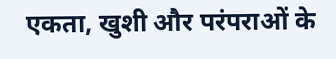एकता, खुशी और परंपराओं के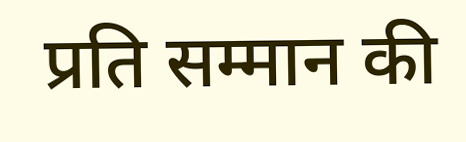प्रति सम्मान की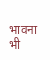भावना भी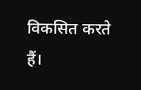विकसित करते हैं।